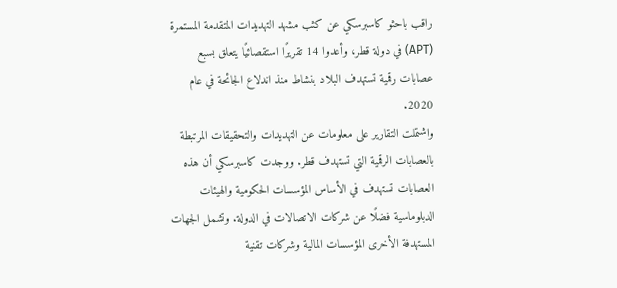راقب باحثو كاسبرسكي عن كثب مشهد التهديدات المتقدمة المستمرة (APT) في دولة قطر، وأعدوا 14 تقريرًا استقصائيًا يتعلق بسبع عصابات رقمية تستهدف البلاد بنشاط منذ اندلاع الجائحة في عام 2020.
واشتملت التقارير على معلومات عن التهديدات والتحقيقات المرتبطة بالعصابات الرقمية التي تستهدف قطر. ووجدت كاسبرسكي أن هذه العصابات تستهدف في الأساس المؤسسات الحكومية والهيئات الدبلوماسية فضلًا عن شركات الاتصالات في الدولة. وتشمل الجهات المستهدفة الأخرى المؤسسات المالية وشركات تقنية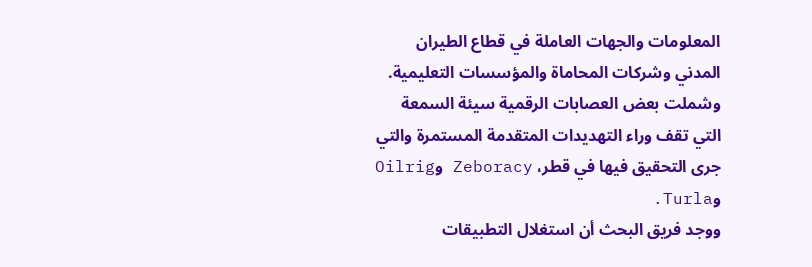المعلومات والجهات العاملة في قطاع الطيران المدني وشركات المحاماة والمؤسسات التعليمية. وشملت بعض العصابات الرقمية سيئة السمعة التي تقف وراء التهديدات المتقدمة المستمرة والتي جرى التحقيق فيها في قطر، Zeboracy وOilrig وTurla.
ووجد فريق البحث أن استغلال التطبيقات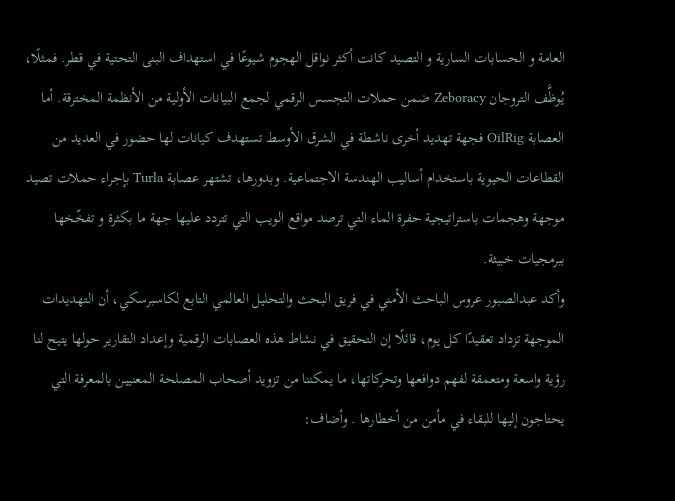العامة و الحسابات السارية و التصيد كانت أكثر نواقل الهجوم شيوعًا في استهداف البنى التحتية في قطر. فمثلًا، يُوظَّف التروجان Zeboracy ضمن حملات التجسس الرقمي لجمع البيانات الأولية من الأنظمة المخترقة. أما العصابة OilRig فجهة تهديد أخرى ناشطة في الشرق الأوسط تستهدف كيانات لها حضور في العديد من القطاعات الحيوية باستخدام أساليب الهندسة الاجتماعية. وبدورها، تشتهر عصابة Turla بإجراء حملات تصيد موجهة وهجمات باستراتيجية حفرة الماء التي ترصد مواقع الويب التي تتردد عليها جهة ما بكثرة و تفخّخها ببرمجيات خبيثة.
وأكد عبدالصبور عروس الباحث الأمني في فريق البحث والتحليل العالمي التابع لكاسبرسكي، أن التهديدات الموجهة تزداد تعقيدًا كل يوم، قائلًا إن التحقيق في نشاط هذه العصابات الرقمية وإعداد التقارير حولها يتيح لنا رؤية واسعة ومتعمقة لفهم دوافعها وتحركاتها، ما يمكننا من تزويد أصحاب المصلحة المعنيين بالمعرفة التي يحتاجون إليها للبقاء في مأمن من أخطارها . وأضاف: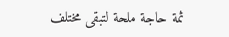ثمة حاجة ملحة لتبقى مختلف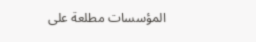المؤسسات مطلعة على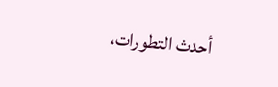أحدث التطورات،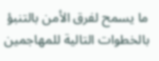ما يسمح لفرق الأمن بالتنبؤ بالخطوات التالية للمهاجمين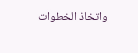واتخاذ الخطوات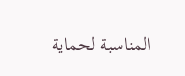المناسبة لحماية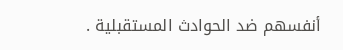أنفسهم ضد الحوادث المستقبلية .